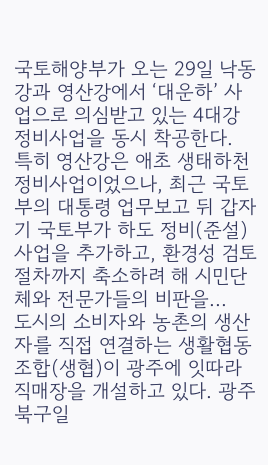국토해양부가 오는 29일 낙동강과 영산강에서 ‘대운하’ 사업으로 의심받고 있는 4대강 정비사업을 동시 착공한다. 특히 영산강은 애초 생태하천 정비사업이었으나, 최근 국토부의 대통령 업무보고 뒤 갑자기 국토부가 하도 정비(준설) 사업을 추가하고, 환경성 검토 절차까지 축소하려 해 시민단체와 전문가들의 비판을...
도시의 소비자와 농촌의 생산자를 직접 연결하는 생활협동조합(생협)이 광주에 잇따라 직매장을 개설하고 있다. 광주북구일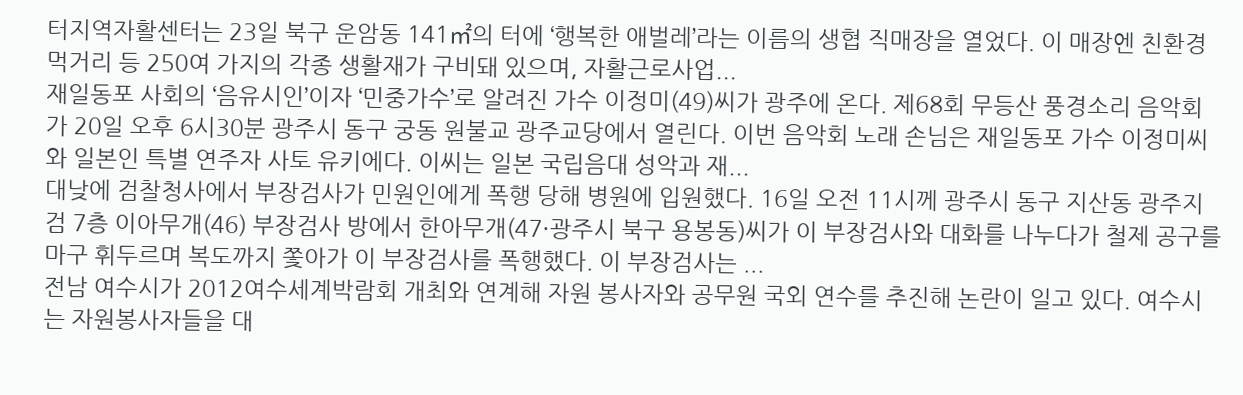터지역자활센터는 23일 북구 운암동 141㎡의 터에 ‘행복한 애벌레’라는 이름의 생협 직매장을 열었다. 이 매장엔 친환경 먹거리 등 250여 가지의 각종 생활재가 구비돼 있으며, 자활근로사업...
재일동포 사회의 ‘음유시인’이자 ‘민중가수’로 알려진 가수 이정미(49)씨가 광주에 온다. 제68회 무등산 풍경소리 음악회가 20일 오후 6시30분 광주시 동구 궁동 원불교 광주교당에서 열린다. 이번 음악회 노래 손님은 재일동포 가수 이정미씨와 일본인 특별 연주자 사토 유키에다. 이씨는 일본 국립음대 성악과 재...
대낮에 검찰청사에서 부장검사가 민원인에게 폭행 당해 병원에 입원했다. 16일 오전 11시께 광주시 동구 지산동 광주지검 7층 이아무개(46) 부장검사 방에서 한아무개(47·광주시 북구 용봉동)씨가 이 부장검사와 대화를 나누다가 철제 공구를 마구 휘두르며 복도까지 쫓아가 이 부장검사를 폭행했다. 이 부장검사는 ...
전남 여수시가 2012여수세계박람회 개최와 연계해 자원 봉사자와 공무원 국외 연수를 추진해 논란이 일고 있다. 여수시는 자원봉사자들을 대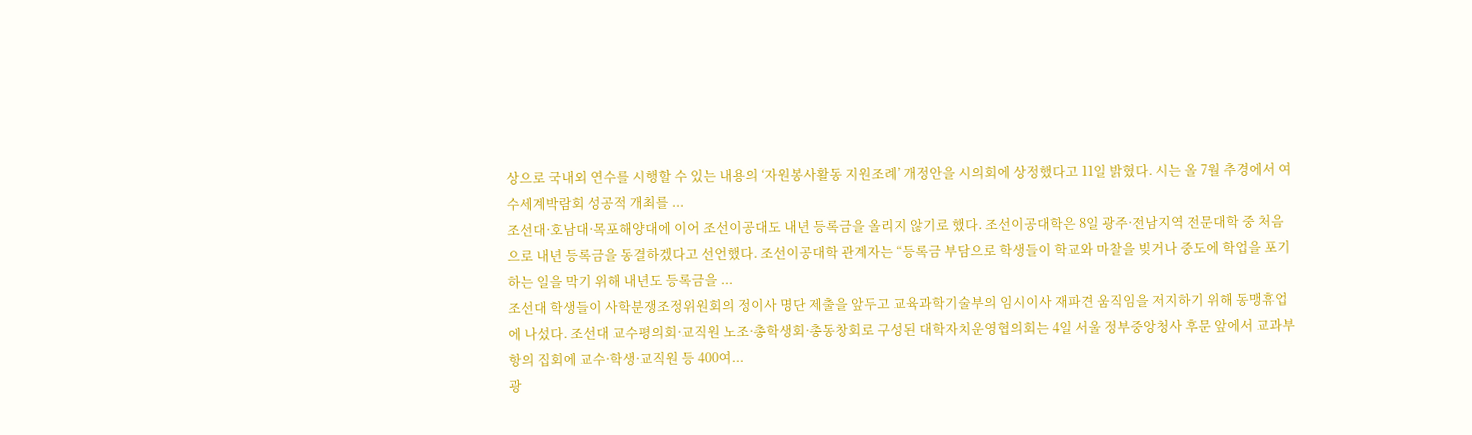상으로 국내외 연수를 시행할 수 있는 내용의 ‘자원봉사활동 지원조례’ 개정안을 시의회에 상정했다고 11일 밝혔다. 시는 올 7월 추경에서 여수세계박람회 성공적 개최를 ...
조선대·호남대·목포해양대에 이어 조선이공대도 내년 등록금을 올리지 않기로 했다. 조선이공대학은 8일 광주·전남지역 전문대학 중 처음으로 내년 등록금을 동결하겠다고 선언했다. 조선이공대학 관계자는 “등록금 부담으로 학생들이 학교와 마찰을 빚거나 중도에 학업을 포기하는 일을 막기 위해 내년도 등록금을 ...
조선대 학생들이 사학분쟁조정위원회의 정이사 명단 제출을 앞두고 교육과학기술부의 임시이사 재파견 움직임을 저지하기 위해 동맹휴업에 나섰다. 조선대 교수평의회·교직원 노조·총학생회·총동창회로 구성된 대학자치운영협의회는 4일 서울 정부중앙청사 후문 앞에서 교과부 항의 집회에 교수·학생·교직원 등 400여...
광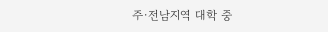주·전남지역 대학 중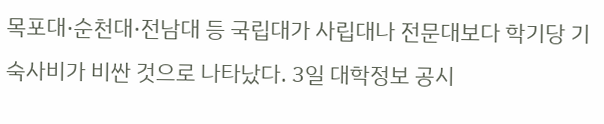목포대·순천대·전남대 등 국립대가 사립대나 전문대보다 학기당 기숙사비가 비싼 것으로 나타났다. 3일 대학정보 공시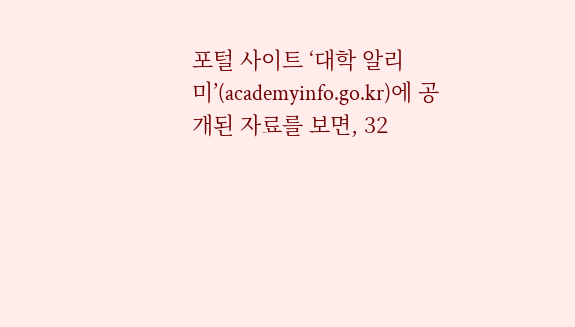포털 사이트 ‘대학 알리미’(academyinfo.go.kr)에 공개된 자료를 보면, 32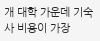개 대학 가운데 기숙사 비용이 가장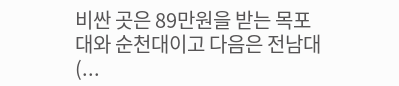비싼 곳은 89만원을 받는 목포대와 순천대이고 다음은 전남대(...